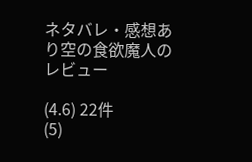ネタバレ・感想あり空の食欲魔人のレビュー

(4.6) 22件
(5)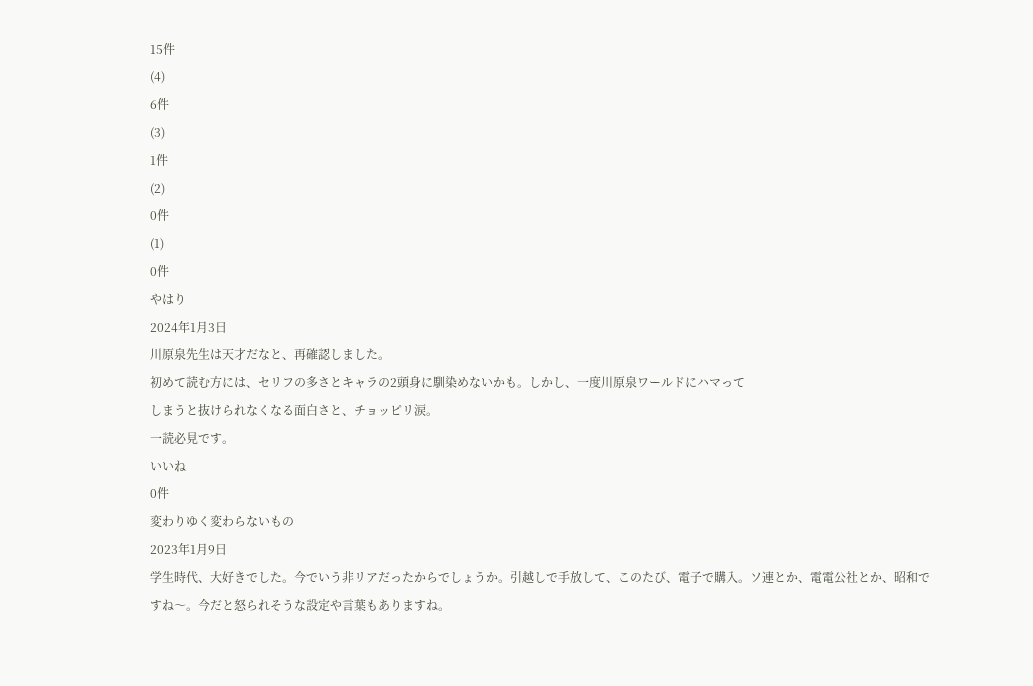15件
(4)
6件
(3)
1件
(2)
0件
(1)
0件
やはり
2024年1月3日
川原泉先生は天才だなと、再確認しました。
初めて読む方には、セリフの多さとキャラの2頭身に馴染めないかも。しかし、一度川原泉ワールドにハマって
しまうと抜けられなくなる面白さと、チョッピリ涙。
一読必見です。
いいね
0件
変わりゆく変わらないもの
2023年1月9日
学生時代、大好きでした。今でいう非リアだったからでしょうか。引越しで手放して、このたび、電子で購入。ソ連とか、電電公社とか、昭和ですね〜。今だと怒られそうな設定や言葉もありますね。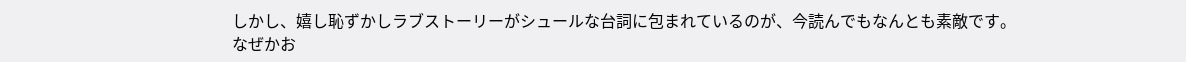しかし、嬉し恥ずかしラブストーリーがシュールな台詞に包まれているのが、今読んでもなんとも素敵です。
なぜかお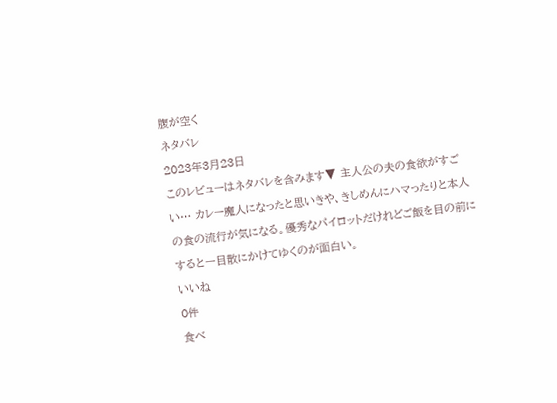腹が空く
ネタバレ
2023年3月23日
このレビューはネタバレを含みます▼ 主人公の夫の食欲がすごい… カレー魔人になったと思いきや、きしめんにハマったりと本人の食の流行が気になる。優秀なパイロットだけれどご飯を目の前にすると一目散にかけてゆくのが面白い。
いいね
0件
食べ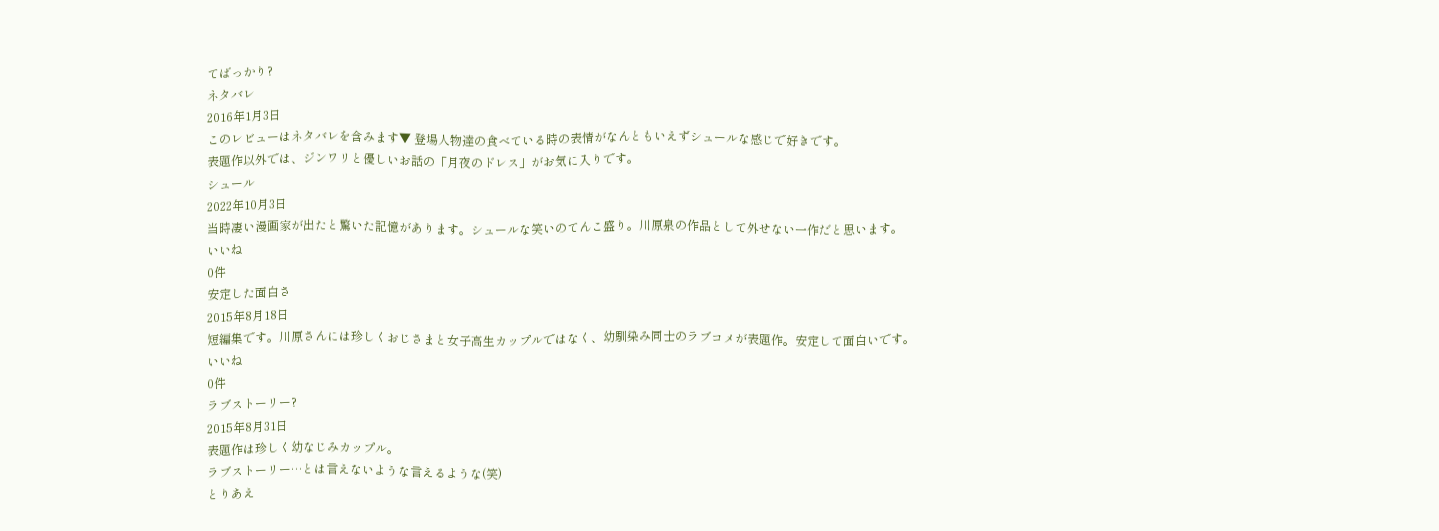てばっかり?
ネタバレ
2016年1月3日
このレビューはネタバレを含みます▼ 登場人物達の食べている時の表情がなんともいえずシュールな感じで好きです。
表題作以外では、ジンワリと優しいお話の「月夜のドレス」がお気に入りです。
シュール
2022年10月3日
当時凄い漫画家が出たと驚いた記憶があります。シュールな笑いのてんこ盛り。川原泉の作品として外せない一作だと思います。
いいね
0件
安定した面白さ
2015年8月18日
短編集です。川原さんには珍しくおじさまと女子高生カップルではなく、幼馴染み同士のラブコメが表題作。安定して面白いです。
いいね
0件
ラブストーリー?
2015年8月31日
表題作は珍しく幼なじみカップル。
ラブストーリー…とは言えないような言えるような(笑)
とりあえ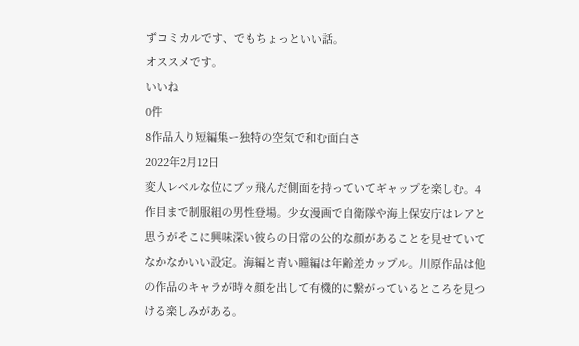ずコミカルです、でもちょっといい話。
オススメです。
いいね
0件
8作品入り短編集ー独特の空気で和む面白さ
2022年2月12日
変人レベルな位にブッ飛んだ側面を持っていてギャップを楽しむ。4作目まで制服組の男性登場。少女漫画で自衛隊や海上保安庁はレアと思うがそこに興味深い彼らの日常の公的な顔があることを見せていてなかなかいい設定。海編と青い瞳編は年齢差カップル。川原作品は他の作品のキャラが時々顔を出して有機的に繋がっているところを見つける楽しみがある。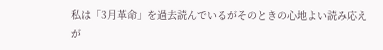私は「3月革命」を過去読んでいるがそのときの心地よい読み応えが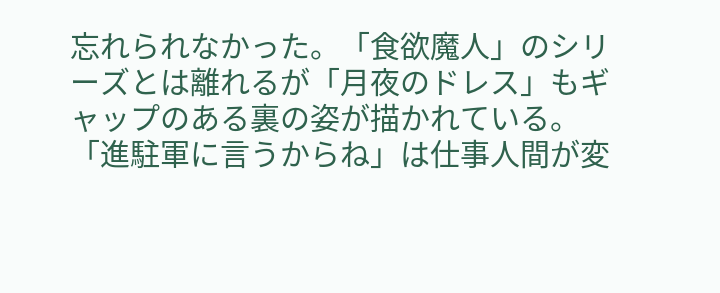忘れられなかった。「食欲魔人」のシリーズとは離れるが「月夜のドレス」もギャップのある裏の姿が描かれている。「進駐軍に言うからね」は仕事人間が変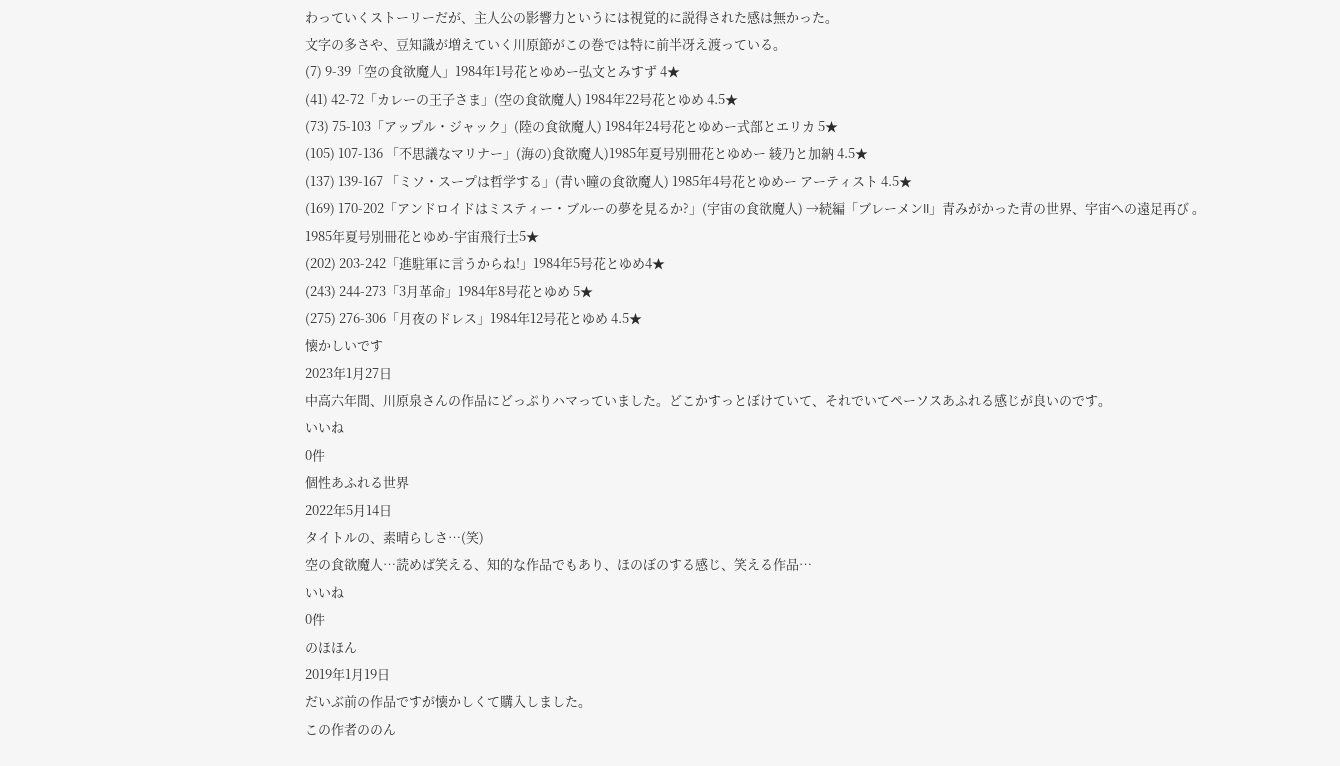わっていくストーリーだが、主人公の影響力というには視覚的に説得された感は無かった。
文字の多さや、豆知識が増えていく川原節がこの巻では特に前半冴え渡っている。
(7) 9-39「空の食欲魔人」1984年1号花とゆめー弘文とみすず 4★
(41) 42-72「カレーの王子さま」(空の食欲魔人) 1984年22号花とゆめ 4.5★
(73) 75-103「アップル・ジャック」(陸の食欲魔人) 1984年24号花とゆめー式部とエリカ 5★
(105) 107-136 「不思議なマリナー」(海の)食欲魔人)1985年夏号別冊花とゆめー 綾乃と加納 4.5★
(137) 139-167 「ミソ・スープは哲学する」(青い瞳の食欲魔人) 1985年4号花とゆめー アーティスト 4.5★
(169) 170-202「アンドロイドはミスティー・ブルーの夢を見るか?」(宇宙の食欲魔人) →続編「ブレーメンII」青みがかった青の世界、宇宙への遠足再び 。
1985年夏号別冊花とゆめ-宇宙飛行士5★
(202) 203-242「進駐軍に言うからね!」1984年5号花とゆめ4★
(243) 244-273「3月革命」1984年8号花とゆめ 5★
(275) 276-306「月夜のドレス」1984年12号花とゆめ 4.5★
懐かしいです
2023年1月27日
中高六年間、川原泉さんの作品にどっぷりハマっていました。どこかすっとぼけていて、それでいてペーソスあふれる感じが良いのです。
いいね
0件
個性あふれる世界
2022年5月14日
タイトルの、素晴らしさ…(笑)
空の食欲魔人…読めば笑える、知的な作品でもあり、ほのぼのする感じ、笑える作品…
いいね
0件
のほほん
2019年1月19日
だいぶ前の作品ですが懐かしくて購入しました。
この作者ののん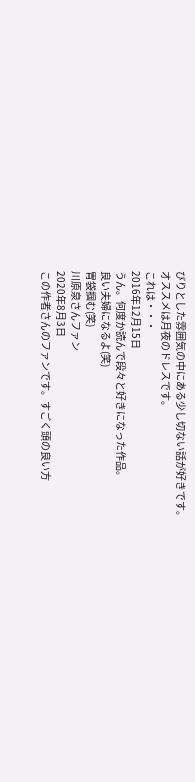びりとした雰囲気の中にある少し切ない話が好きです。
オススメは月夜のドレスです。
これは・・・
2016年12月15日
うん。何度か読んで段々と好きになった作品。
良い夫婦になるよ(笑)
胃袋掴む(笑)
川原泉さんファン
2020年8月3日
この作者さんのファンです。すごく頭の良い方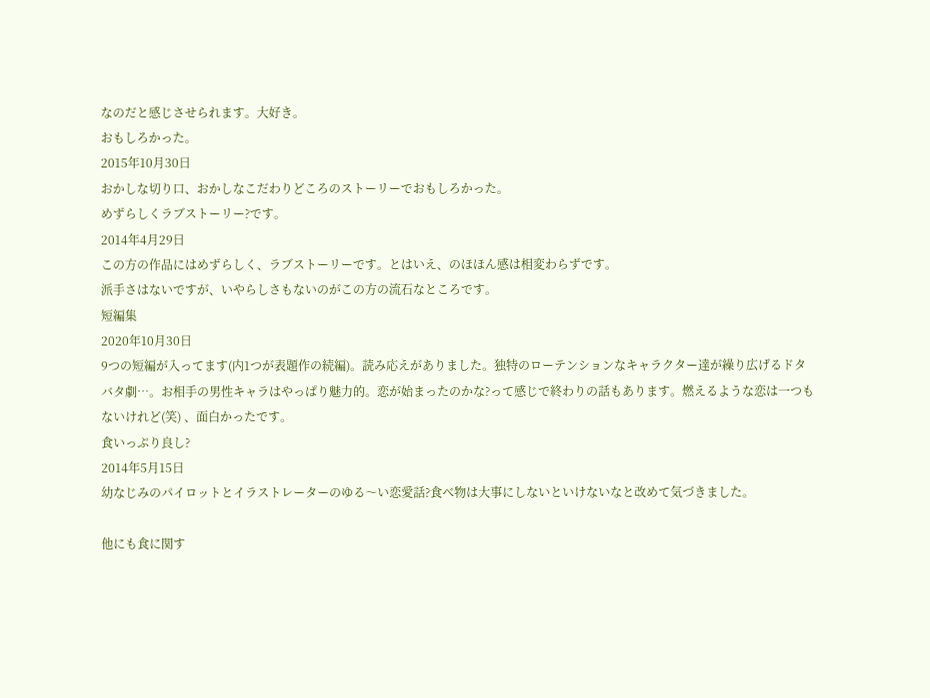なのだと感じさせられます。大好き。
おもしろかった。
2015年10月30日
おかしな切り口、おかしなこだわりどころのストーリーでおもしろかった。
めずらしくラブストーリー?です。
2014年4月29日
この方の作品にはめずらしく、ラブストーリーです。とはいえ、のほほん感は相変わらずです。
派手さはないですが、いやらしさもないのがこの方の流石なところです。
短編集
2020年10月30日
9つの短編が入ってます(内1つが表題作の続編)。読み応えがありました。独特のローテンションなキャラクター達が繰り広げるドタバタ劇…。お相手の男性キャラはやっぱり魅力的。恋が始まったのかな?って感じで終わりの話もあります。燃えるような恋は一つもないけれど(笑) 、面白かったです。
食いっぷり良し?
2014年5月15日
幼なじみのパイロットとイラストレーターのゆる〜い恋愛話?食べ物は大事にしないといけないなと改めて気づきました。

他にも食に関す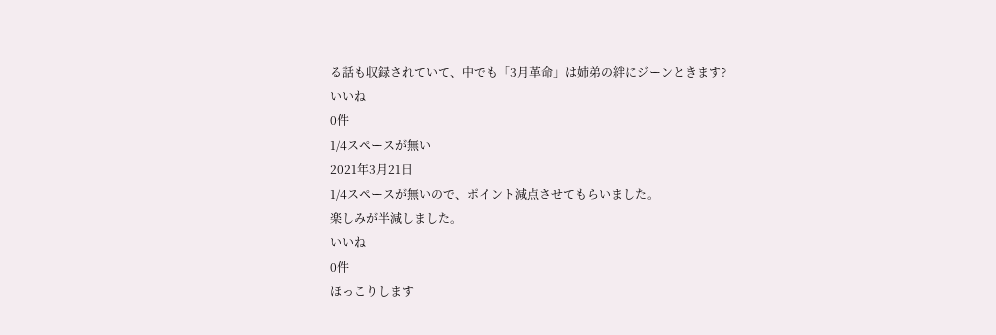る話も収録されていて、中でも「3月革命」は姉弟の絆にジーンときます?
いいね
0件
1/4スペースが無い
2021年3月21日
1/4スペースが無いので、ポイント減点させてもらいました。
楽しみが半減しました。
いいね
0件
ほっこりします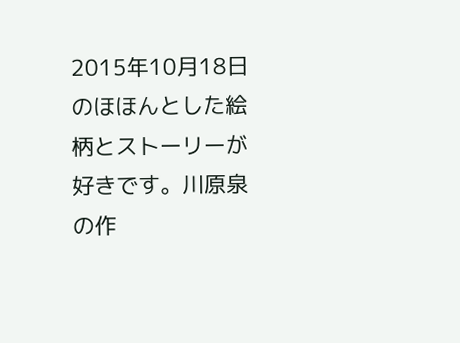2015年10月18日
のほほんとした絵柄とストーリーが好きです。川原泉の作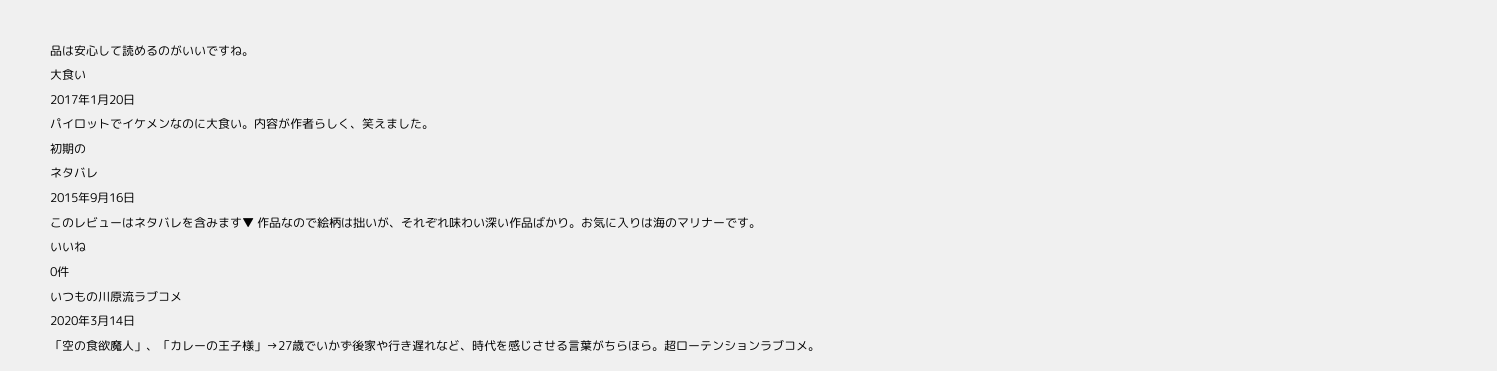品は安心して読めるのがいいですね。
大食い
2017年1月20日
パイロットでイケメンなのに大食い。内容が作者らしく、笑えました。
初期の
ネタバレ
2015年9月16日
このレビューはネタバレを含みます▼ 作品なので絵柄は拙いが、それぞれ味わい深い作品ばかり。お気に入りは海のマリナーです。
いいね
0件
いつもの川原流ラブコメ
2020年3月14日
「空の食欲魔人」、「カレーの王子様」→27歳でいかず後家や行き遅れなど、時代を感じさせる言葉がちらほら。超ローテンションラブコメ。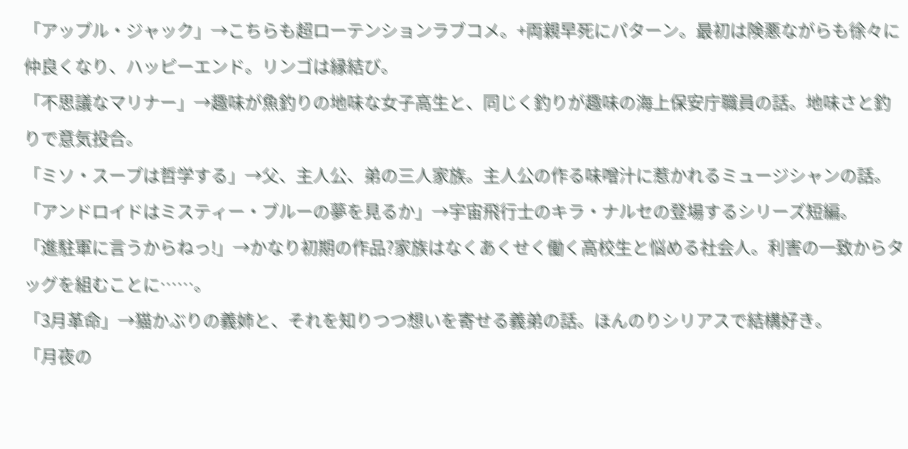「アップル・ジャック」→こちらも超ローテンションラブコメ。+両親早死にパターン。最初は険悪ながらも徐々に仲良くなり、ハッピーエンド。リンゴは縁結び。
「不思議なマリナー」→趣味が魚釣りの地味な女子高生と、同じく釣りが趣味の海上保安庁職員の話。地味さと釣りで意気投合。
「ミソ・スープは哲学する」→父、主人公、弟の三人家族。主人公の作る味噌汁に惹かれるミュージシャンの話。
「アンドロイドはミスティー・ブルーの夢を見るか」→宇宙飛行士のキラ・ナルセの登場するシリーズ短編。
「進駐軍に言うからねっ!」→かなり初期の作品?家族はなくあくせく働く高校生と悩める社会人。利害の一致からタッグを組むことに……。
「3月革命」→猫かぶりの義姉と、それを知りつつ想いを寄せる義弟の話。ほんのりシリアスで結構好き。
「月夜の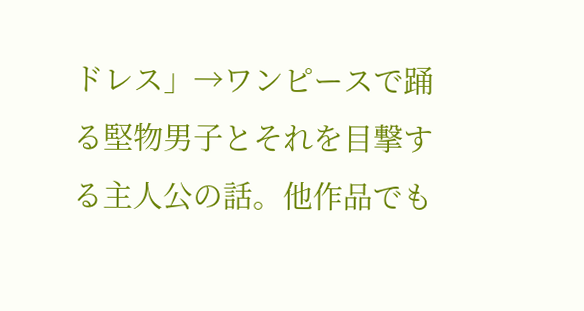ドレス」→ワンピースで踊る堅物男子とそれを目撃する主人公の話。他作品でも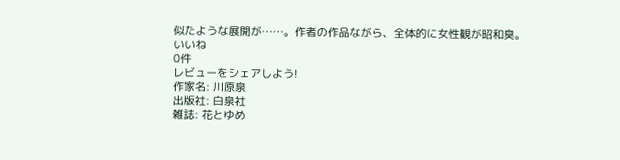似たような展開が……。作者の作品ながら、全体的に女性観が昭和臭。
いいね
0件
レビューをシェアしよう!
作家名: 川原泉
出版社: 白泉社
雑誌: 花とゆめ